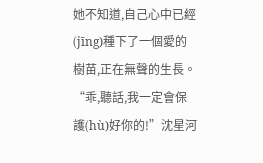她不知道,自己心中已經(jīng)種下了一個愛的樹苗,正在無聲的生長。
“乖,聽話,我一定會保護(hù)好你的!”沈星河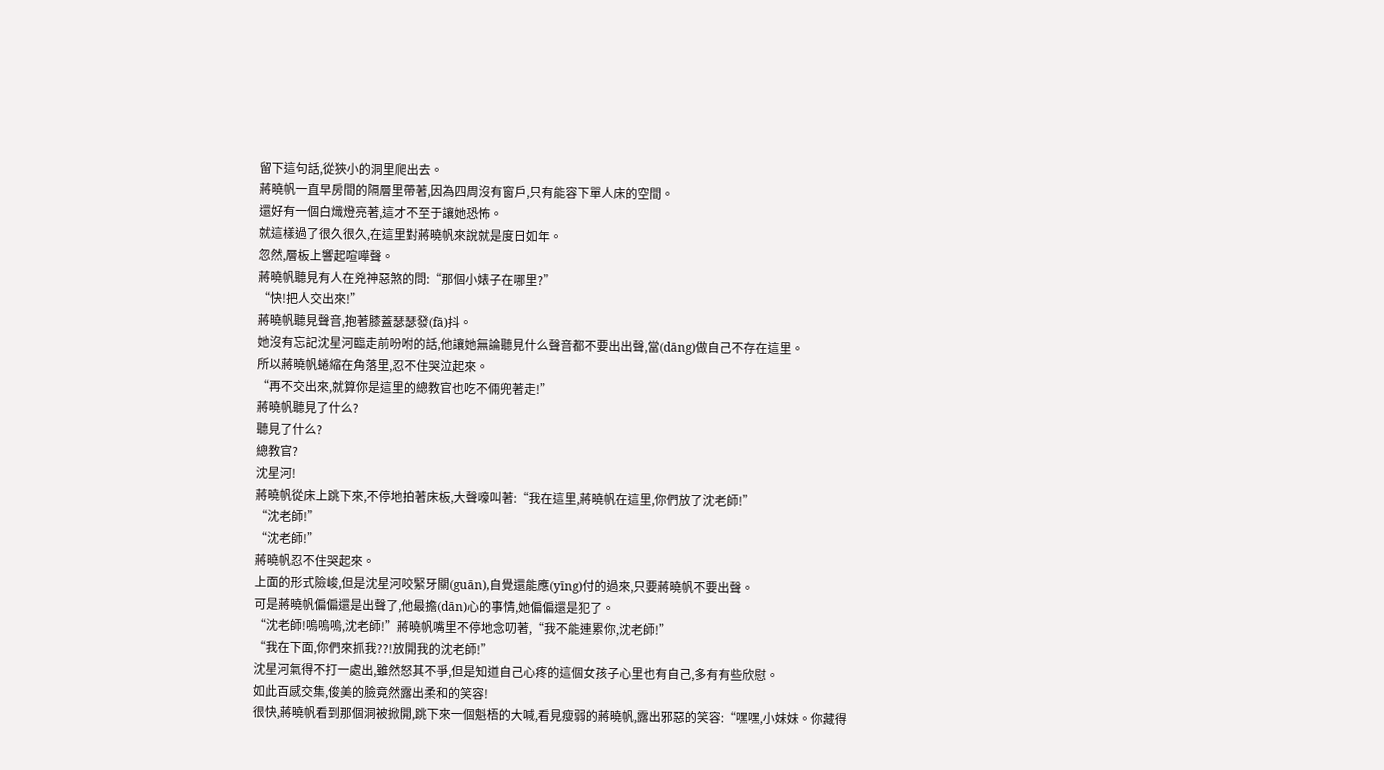留下這句話,從狹小的洞里爬出去。
蔣曉帆一直早房間的隔層里帶著,因為四周沒有窗戶,只有能容下單人床的空間。
還好有一個白熾燈亮著,這才不至于讓她恐怖。
就這樣過了很久很久,在這里對蔣曉帆來說就是度日如年。
忽然,層板上響起喧嘩聲。
蔣曉帆聽見有人在兇神惡煞的問:“那個小婊子在哪里?”
“快!把人交出來!”
蔣曉帆聽見聲音,抱著膝蓋瑟瑟發(fā)抖。
她沒有忘記沈星河臨走前吩咐的話,他讓她無論聽見什么聲音都不要出出聲,當(dāng)做自己不存在這里。
所以蔣曉帆蜷縮在角落里,忍不住哭泣起來。
“再不交出來,就算你是這里的總教官也吃不倆兜著走!”
蔣曉帆聽見了什么?
聽見了什么?
總教官?
沈星河!
蔣曉帆從床上跳下來,不停地拍著床板,大聲嚎叫著:“我在這里,蔣曉帆在這里,你們放了沈老師!”
“沈老師!”
“沈老師!”
蔣曉帆忍不住哭起來。
上面的形式險峻,但是沈星河咬緊牙關(guān),自覺還能應(yīng)付的過來,只要蔣曉帆不要出聲。
可是蔣曉帆偏偏還是出聲了,他最擔(dān)心的事情,她偏偏還是犯了。
“沈老師!嗚嗚嗚,沈老師!”蔣曉帆嘴里不停地念叨著,“我不能連累你,沈老師!”
“我在下面,你們來抓我??!放開我的沈老師!”
沈星河氣得不打一處出,雖然怒其不爭,但是知道自己心疼的這個女孩子心里也有自己,多有有些欣慰。
如此百感交集,俊美的臉竟然露出柔和的笑容!
很快,蔣曉帆看到那個洞被掀開,跳下來一個魁梧的大喊,看見瘦弱的蔣曉帆,露出邪惡的笑容:“嘿嘿,小妹妹。你藏得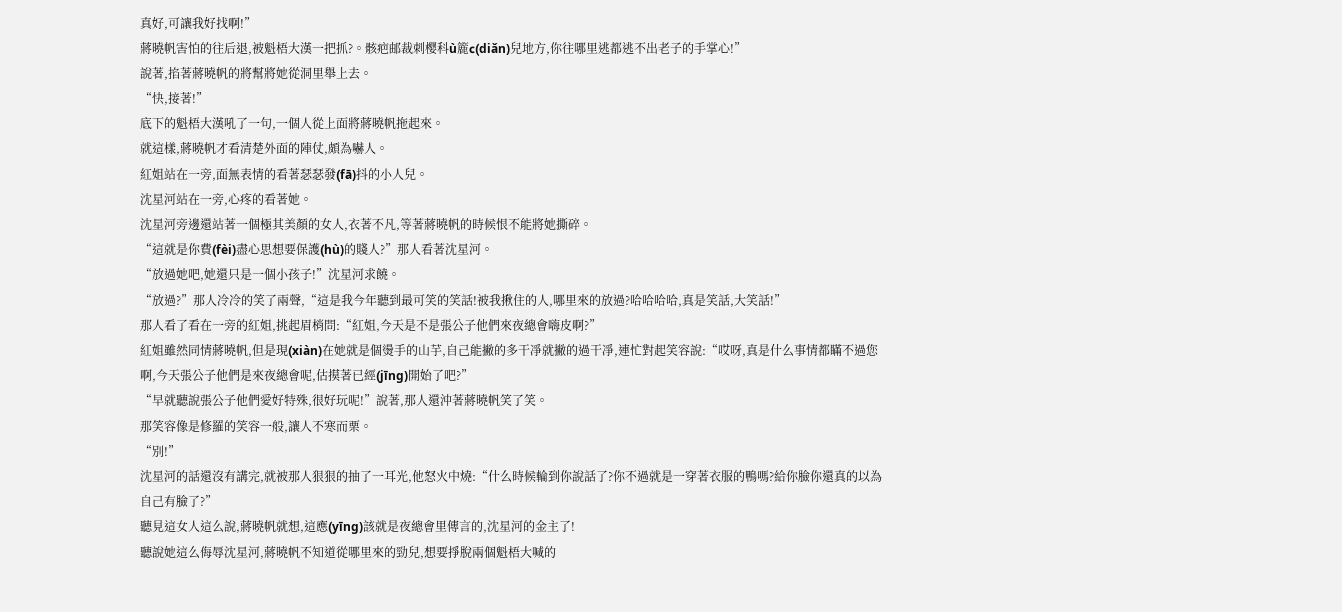真好,可讓我好找啊!”
蔣曉帆害怕的往后退,被魁梧大漢一把抓?。骸疤邮裁刺樱科ù簏c(diǎn)兒地方,你往哪里逃都逃不出老子的手掌心!”
說著,掐著蔣曉帆的將幫將她從洞里舉上去。
“快,接著!”
底下的魁梧大漢吼了一句,一個人從上面將蔣曉帆拖起來。
就這樣,蔣曉帆才看清楚外面的陣仗,頗為嚇人。
紅姐站在一旁,面無表情的看著瑟瑟發(fā)抖的小人兒。
沈星河站在一旁,心疼的看著她。
沈星河旁邊還站著一個極其美顏的女人,衣著不凡,等著蔣曉帆的時候恨不能將她撕碎。
“這就是你費(fèi)盡心思想要保護(hù)的賤人?”那人看著沈星河。
“放過她吧,她還只是一個小孩子!”沈星河求饒。
“放過?”那人冷冷的笑了兩聲,“這是我今年聽到最可笑的笑話!被我揪住的人,哪里來的放過?哈哈哈哈,真是笑話,大笑話!”
那人看了看在一旁的紅姐,挑起眉梢問:“紅姐,今天是不是張公子他們來夜總會嗨皮啊?”
紅姐雖然同情蔣曉帆,但是現(xiàn)在她就是個燙手的山芋,自己能撇的多干凈就撇的過干凈,連忙對起笑容說:“哎呀,真是什么事情都瞞不過您啊,今天張公子他們是來夜總會呢,估摸著已經(jīng)開始了吧?”
“早就聽說張公子他們愛好特殊,很好玩呢!”說著,那人還沖著蔣曉帆笑了笑。
那笑容像是修羅的笑容一般,讓人不寒而栗。
“別!”
沈星河的話還沒有講完,就被那人狠狠的抽了一耳光,他怒火中燒:“什么時候輪到你說話了?你不過就是一穿著衣服的鴨嗎?給你臉你還真的以為自己有臉了?”
聽見這女人這么說,蔣曉帆就想,這應(yīng)該就是夜總會里傳言的,沈星河的金主了!
聽說她這么侮辱沈星河,蔣曉帆不知道從哪里來的勁兒,想要掙脫兩個魁梧大喊的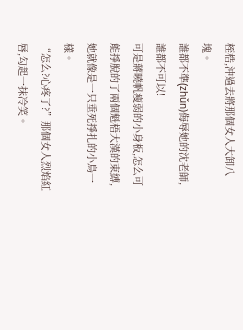桎梏,沖過去將那個女人大卸八塊。
誰都不準(zhǔn)侮辱她的沈老師,誰都不可以!
可是蔣曉帆瘦弱的小身板,怎么可能掙脫的了兩個魁梧大漢的束縛,她就像是一只垂死掙扎的小鳥一樣。
“怎么?心疼了?”那個女人烈焰紅唇,勾起一抹冷笑。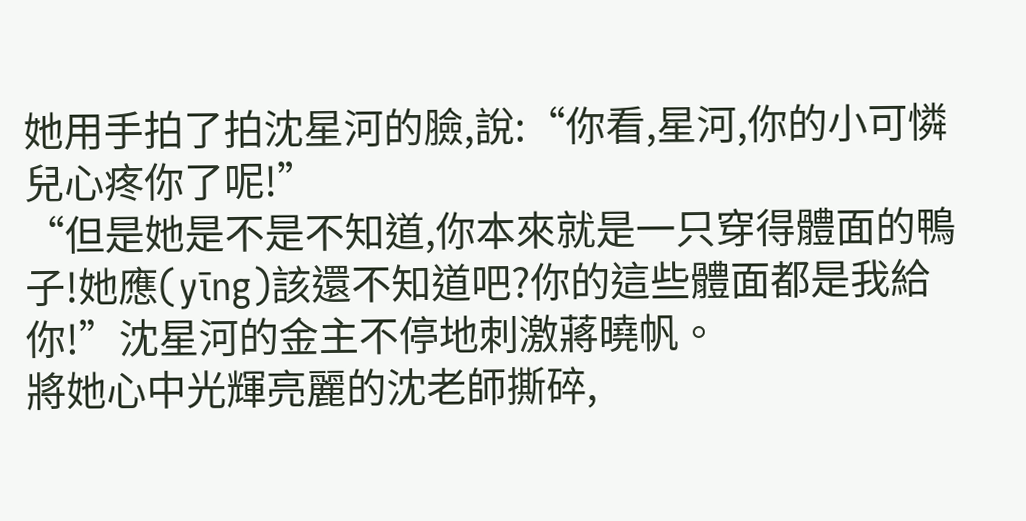她用手拍了拍沈星河的臉,說:“你看,星河,你的小可憐兒心疼你了呢!”
“但是她是不是不知道,你本來就是一只穿得體面的鴨子!她應(yīng)該還不知道吧?你的這些體面都是我給你!”沈星河的金主不停地刺激蔣曉帆。
將她心中光輝亮麗的沈老師撕碎,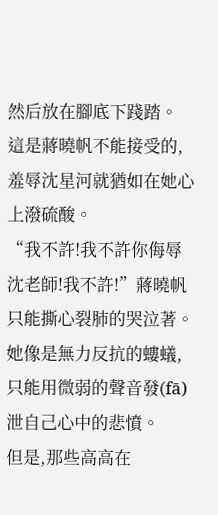然后放在腳底下踐踏。
這是蔣曉帆不能接受的,羞辱沈星河就猶如在她心上潑硫酸。
“我不許!我不許你侮辱沈老師!我不許!”蔣曉帆只能撕心裂肺的哭泣著。
她像是無力反抗的螻蟻,只能用微弱的聲音發(fā)泄自己心中的悲憤。
但是,那些高高在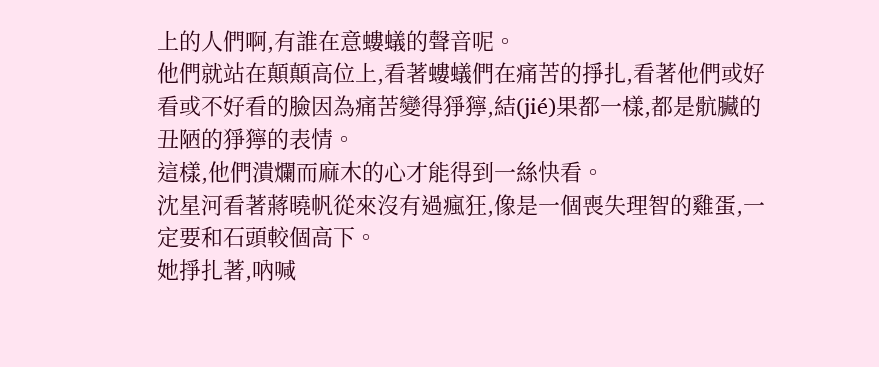上的人們啊,有誰在意螻蟻的聲音呢。
他們就站在顛顛高位上,看著螻蟻們在痛苦的掙扎,看著他們或好看或不好看的臉因為痛苦變得猙獰,結(jié)果都一樣,都是骯臟的丑陋的猙獰的表情。
這樣,他們潰爛而麻木的心才能得到一絲快看。
沈星河看著蔣曉帆從來沒有過瘋狂,像是一個喪失理智的雞蛋,一定要和石頭較個高下。
她掙扎著,吶喊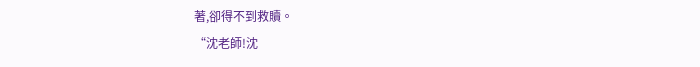著,卻得不到救贖。
“沈老師!沈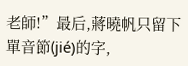老師!”最后,蔣曉帆只留下單音節(jié)的字,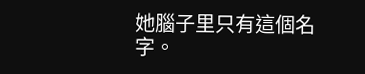她腦子里只有這個名字。